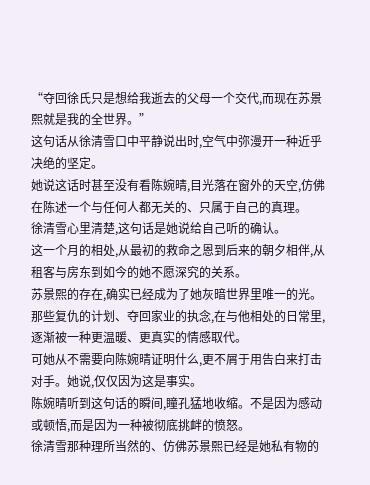“夺回徐氏只是想给我逝去的父母一个交代,而现在苏景熙就是我的全世界。”
这句话从徐清雪口中平静说出时,空气中弥漫开一种近乎决绝的坚定。
她说这话时甚至没有看陈婉晴,目光落在窗外的天空,仿佛在陈述一个与任何人都无关的、只属于自己的真理。
徐清雪心里清楚,这句话是她说给自己听的确认。
这一个月的相处,从最初的救命之恩到后来的朝夕相伴,从租客与房东到如今的她不愿深究的关系。
苏景熙的存在,确实已经成为了她灰暗世界里唯一的光。那些复仇的计划、夺回家业的执念,在与他相处的日常里,逐渐被一种更温暖、更真实的情感取代。
可她从不需要向陈婉晴证明什么,更不屑于用告白来打击对手。她说,仅仅因为这是事实。
陈婉晴听到这句话的瞬间,瞳孔猛地收缩。不是因为感动或顿悟,而是因为一种被彻底挑衅的愤怒。
徐清雪那种理所当然的、仿佛苏景熙已经是她私有物的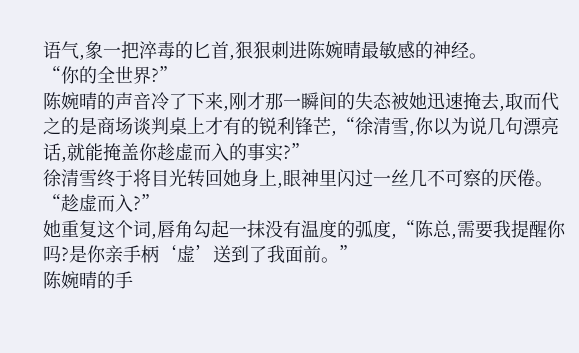语气,象一把淬毒的匕首,狠狠刺进陈婉晴最敏感的神经。
“你的全世界?”
陈婉晴的声音冷了下来,刚才那一瞬间的失态被她迅速掩去,取而代之的是商场谈判桌上才有的锐利锋芒,“徐清雪,你以为说几句漂亮话,就能掩盖你趁虚而入的事实?”
徐清雪终于将目光转回她身上,眼神里闪过一丝几不可察的厌倦。
“趁虚而入?”
她重复这个词,唇角勾起一抹没有温度的弧度,“陈总,需要我提醒你吗?是你亲手柄‘虚’送到了我面前。”
陈婉晴的手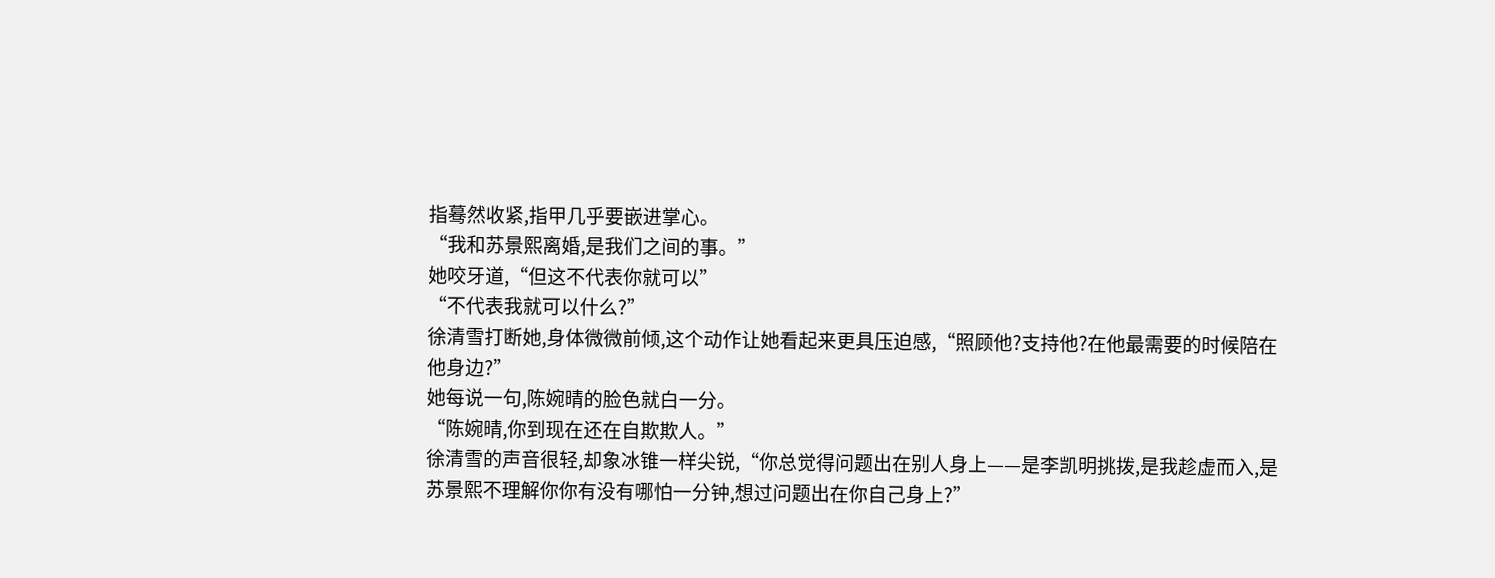指蓦然收紧,指甲几乎要嵌进掌心。
“我和苏景熙离婚,是我们之间的事。”
她咬牙道,“但这不代表你就可以”
“不代表我就可以什么?”
徐清雪打断她,身体微微前倾,这个动作让她看起来更具压迫感,“照顾他?支持他?在他最需要的时候陪在他身边?”
她每说一句,陈婉晴的脸色就白一分。
“陈婉晴,你到现在还在自欺欺人。”
徐清雪的声音很轻,却象冰锥一样尖锐,“你总觉得问题出在别人身上——是李凯明挑拨,是我趁虚而入,是苏景熙不理解你你有没有哪怕一分钟,想过问题出在你自己身上?”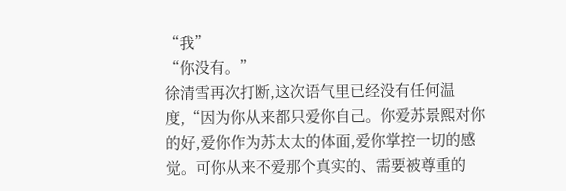“我”
“你没有。”
徐清雪再次打断,这次语气里已经没有任何温度,“因为你从来都只爱你自己。你爱苏景熙对你的好,爱你作为苏太太的体面,爱你掌控一切的感觉。可你从来不爱那个真实的、需要被尊重的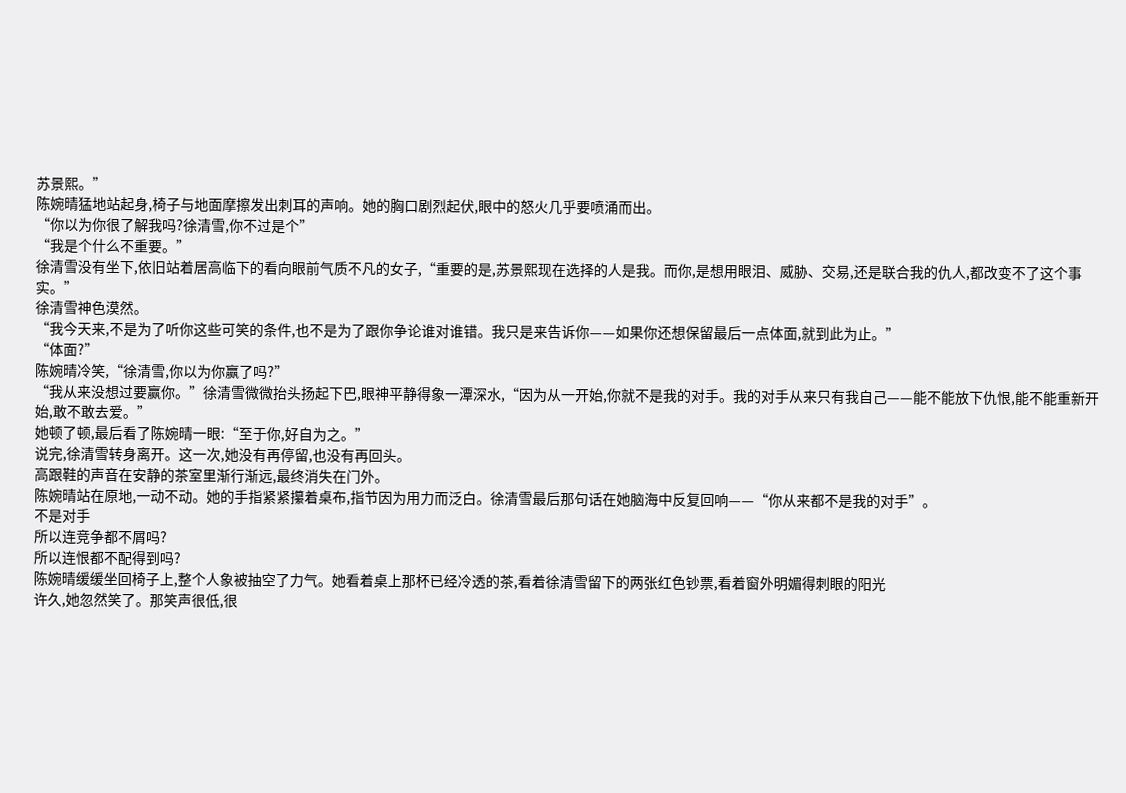苏景熙。”
陈婉晴猛地站起身,椅子与地面摩擦发出刺耳的声响。她的胸口剧烈起伏,眼中的怒火几乎要喷涌而出。
“你以为你很了解我吗?徐清雪,你不过是个”
“我是个什么不重要。”
徐清雪没有坐下,依旧站着居高临下的看向眼前气质不凡的女子,“重要的是,苏景熙现在选择的人是我。而你,是想用眼泪、威胁、交易,还是联合我的仇人,都改变不了这个事实。”
徐清雪神色漠然。
“我今天来,不是为了听你这些可笑的条件,也不是为了跟你争论谁对谁错。我只是来告诉你——如果你还想保留最后一点体面,就到此为止。”
“体面?”
陈婉晴冷笑,“徐清雪,你以为你赢了吗?”
“我从来没想过要赢你。”徐清雪微微抬头扬起下巴,眼神平静得象一潭深水,“因为从一开始,你就不是我的对手。我的对手从来只有我自己——能不能放下仇恨,能不能重新开始,敢不敢去爱。”
她顿了顿,最后看了陈婉晴一眼:“至于你,好自为之。”
说完,徐清雪转身离开。这一次,她没有再停留,也没有再回头。
高跟鞋的声音在安静的茶室里渐行渐远,最终消失在门外。
陈婉晴站在原地,一动不动。她的手指紧紧攥着桌布,指节因为用力而泛白。徐清雪最后那句话在她脑海中反复回响——“你从来都不是我的对手”。
不是对手
所以连竞争都不屑吗?
所以连恨都不配得到吗?
陈婉晴缓缓坐回椅子上,整个人象被抽空了力气。她看着桌上那杯已经冷透的茶,看着徐清雪留下的两张红色钞票,看着窗外明媚得刺眼的阳光
许久,她忽然笑了。那笑声很低,很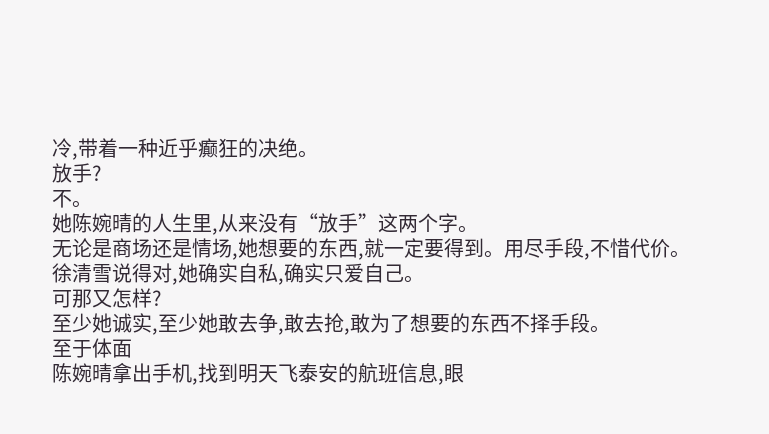冷,带着一种近乎癫狂的决绝。
放手?
不。
她陈婉晴的人生里,从来没有“放手”这两个字。
无论是商场还是情场,她想要的东西,就一定要得到。用尽手段,不惜代价。
徐清雪说得对,她确实自私,确实只爱自己。
可那又怎样?
至少她诚实,至少她敢去争,敢去抢,敢为了想要的东西不择手段。
至于体面
陈婉晴拿出手机,找到明天飞泰安的航班信息,眼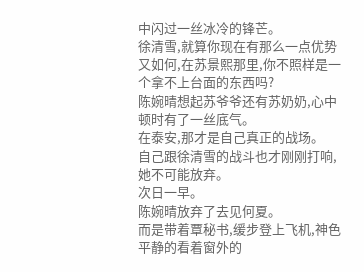中闪过一丝冰冷的锋芒。
徐清雪,就算你现在有那么一点优势又如何,在苏景熙那里,你不照样是一个拿不上台面的东西吗?
陈婉晴想起苏爷爷还有苏奶奶,心中顿时有了一丝底气。
在泰安,那才是自己真正的战场。
自己跟徐清雪的战斗也才刚刚打响,她不可能放弃。
次日一早。
陈婉晴放弃了去见何夏。
而是带着覃秘书,缓步登上飞机,神色平静的看着窗外的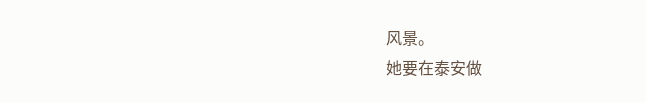风景。
她要在泰安做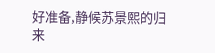好准备,静候苏景熙的归来